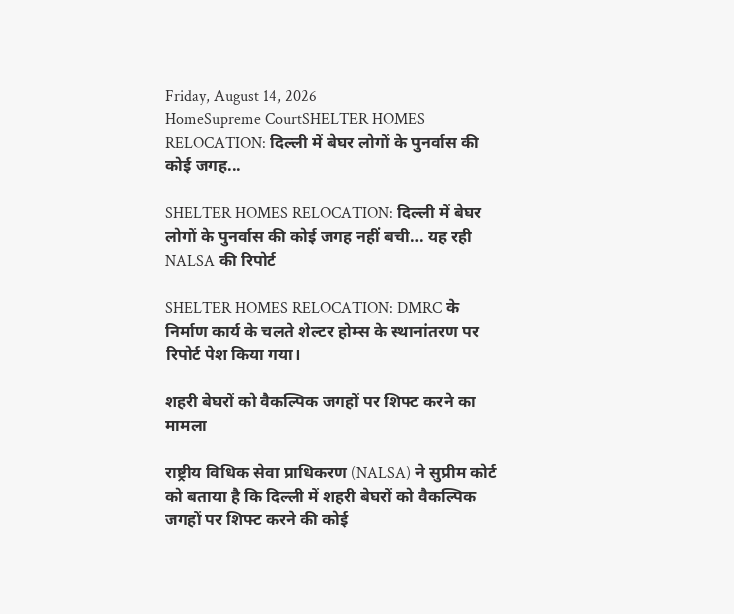Friday, August 14, 2026
HomeSupreme CourtSHELTER HOMES RELOCATION: दिल्ली में बेघर लोगों के पुनर्वास की कोई जगह...

SHELTER HOMES RELOCATION: दिल्ली में बेघर लोगों के पुनर्वास की कोई जगह नहीं बची… यह रही NALSA की रिपोर्ट

SHELTER HOMES RELOCATION: DMRC के निर्माण कार्य के चलते शेल्टर होम्स के स्थानांतरण पर रिपोर्ट पेश किया गया।

शहरी बेघरों को वैकल्पिक जगहों पर शिफ्ट करने का मामला

राष्ट्रीय विधिक सेवा प्राधिकरण (NALSA) ने सुप्रीम कोर्ट को बताया है कि दिल्ली में शहरी बेघरों को वैकल्पिक जगहों पर शिफ्ट करने की कोई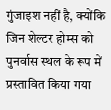गुंजाइश नहीं है, क्योंकि जिन शेल्टर होम्स को पुनर्वास स्थल के रूप में प्रस्तावित किया गया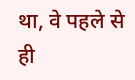था, वे पहले से ही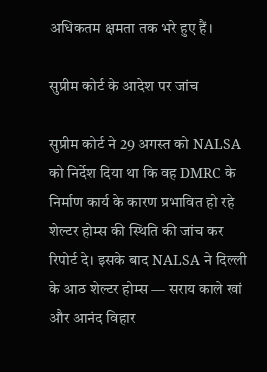अधिकतम क्षमता तक भरे हुए हैं।

सुप्रीम कोर्ट के आदेश पर जांच

सुप्रीम कोर्ट ने 29 अगस्त को NALSA को निर्देश दिया था कि वह DMRC के निर्माण कार्य के कारण प्रभावित हो रहे शेल्टर होम्स की स्थिति की जांच कर रिपोर्ट दे। इसके बाद NALSA ने दिल्ली के आठ शेल्टर होम्स — सराय काले खां और आनंद विहार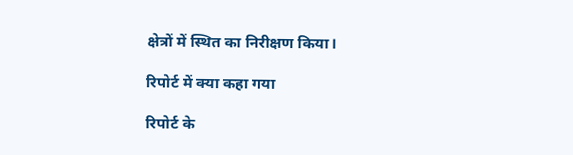क्षेत्रों में स्थित का निरीक्षण किया।

रिपोर्ट में क्या कहा गया

रिपोर्ट के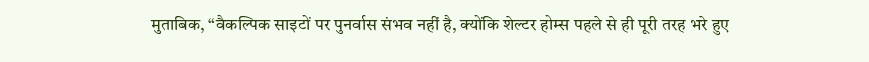मुताबिक, “वैकल्पिक साइटों पर पुनर्वास संभव नहीं है, क्योंकि शेल्टर होम्स पहले से ही पूरी तरह भरे हुए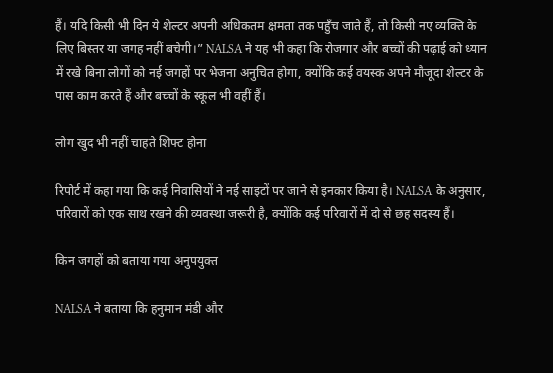हैं। यदि किसी भी दिन ये शेल्टर अपनी अधिकतम क्षमता तक पहुँच जाते हैं, तो किसी नए व्यक्ति के लिए बिस्तर या जगह नहीं बचेगी।” NALSA ने यह भी कहा कि रोजगार और बच्चों की पढ़ाई को ध्यान में रखे बिना लोगों को नई जगहों पर भेजना अनुचित होगा, क्योंकि कई वयस्क अपने मौजूदा शेल्टर के पास काम करते हैं और बच्चों के स्कूल भी वहीं हैं।

लोग खुद भी नहीं चाहते शिफ्ट होना

रिपोर्ट में कहा गया कि कई निवासियों ने नई साइटों पर जाने से इनकार किया है। NALSA के अनुसार, परिवारों को एक साथ रखने की व्यवस्था जरूरी है, क्योंकि कई परिवारों में दो से छह सदस्य हैं।

किन जगहों को बताया गया अनुपयुक्त

NALSA ने बताया कि हनुमान मंडी और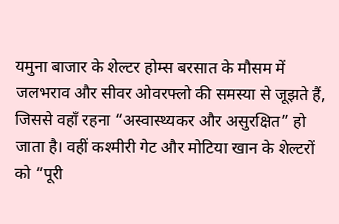यमुना बाजार के शेल्टर होम्स बरसात के मौसम में जलभराव और सीवर ओवरफ्लो की समस्या से जूझते हैं, जिससे वहाँ रहना “अस्वास्थ्यकर और असुरक्षित” हो जाता है। वहीं कश्मीरी गेट और मोटिया खान के शेल्टरों को “पूरी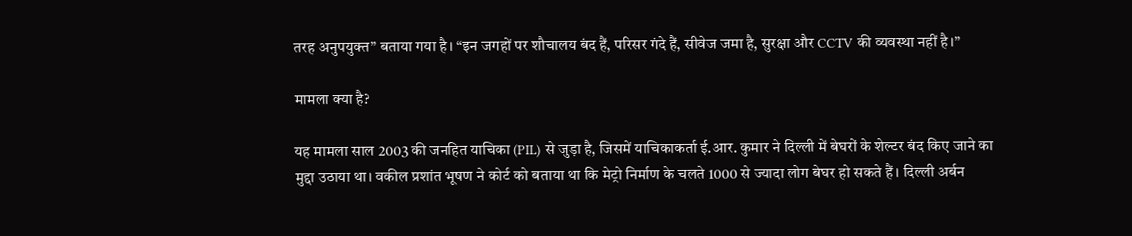तरह अनुपयुक्त” बताया गया है। “इन जगहों पर शौचालय बंद हैं, परिसर गंदे हैं, सीवेज जमा है, सुरक्षा और CCTV की व्यवस्था नहीं है।”

मामला क्या है?

यह मामला साल 2003 की जनहित याचिका (PIL) से जुड़ा है, जिसमें याचिकाकर्ता ई.आर. कुमार ने दिल्ली में बेघरों के शेल्टर बंद किए जाने का मुद्दा उठाया था। वकील प्रशांत भूषण ने कोर्ट को बताया था कि मेट्रो निर्माण के चलते 1000 से ज्यादा लोग बेघर हो सकते हैं। दिल्ली अर्बन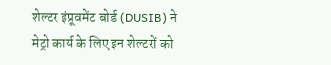शेल्टर इंप्रूवमेंट बोर्ड (DUSIB) ने मेट्रो कार्य के लिए इन शेल्टरों को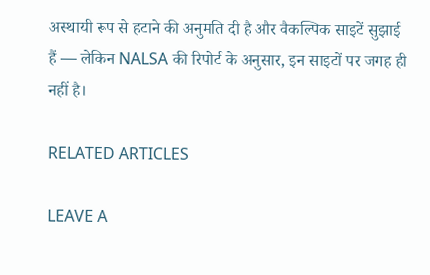अस्थायी रूप से हटाने की अनुमति दी है और वैकल्पिक साइटें सुझाई हैं — लेकिन NALSA की रिपोर्ट के अनुसार, इन साइटों पर जगह ही नहीं है।

RELATED ARTICLES

LEAVE A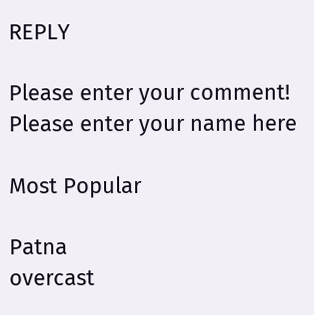REPLY

Please enter your comment!
Please enter your name here

Most Popular

Patna
overcast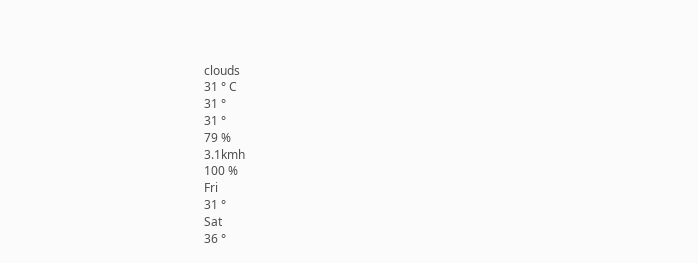clouds
31 ° C
31 °
31 °
79 %
3.1kmh
100 %
Fri
31 °
Sat
36 °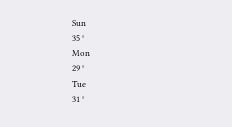Sun
35 °
Mon
29 °
Tue
31 °